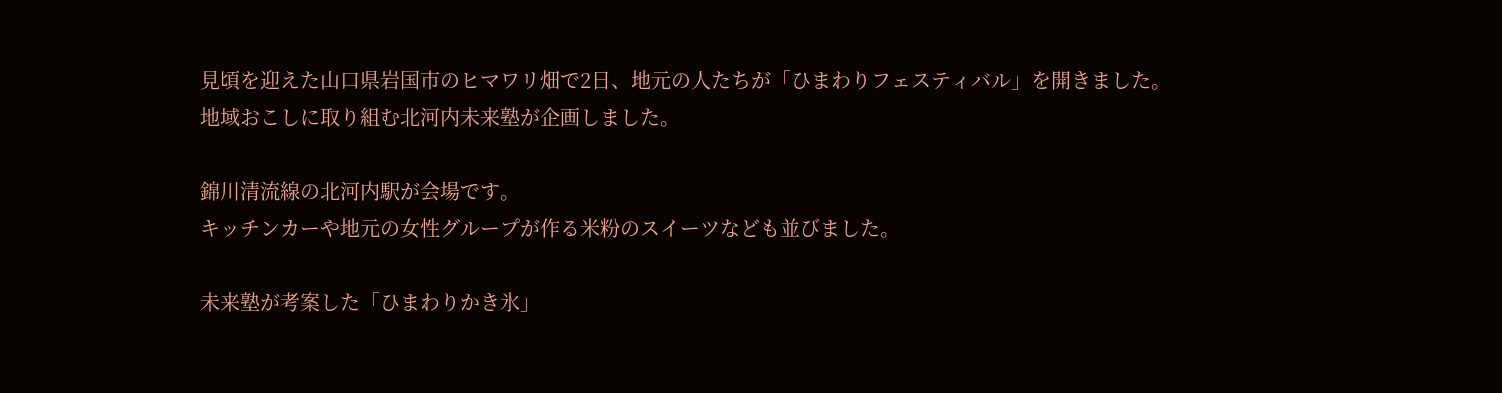見頃を迎えた山口県岩国市のヒマワリ畑で2日、地元の人たちが「ひまわりフェスティバル」を開きました。
地域おこしに取り組む北河内未来塾が企画しました。

錦川清流線の北河内駅が会場です。
キッチンカーや地元の女性グループが作る米粉のスイーツなども並びました。

未来塾が考案した「ひまわりかき氷」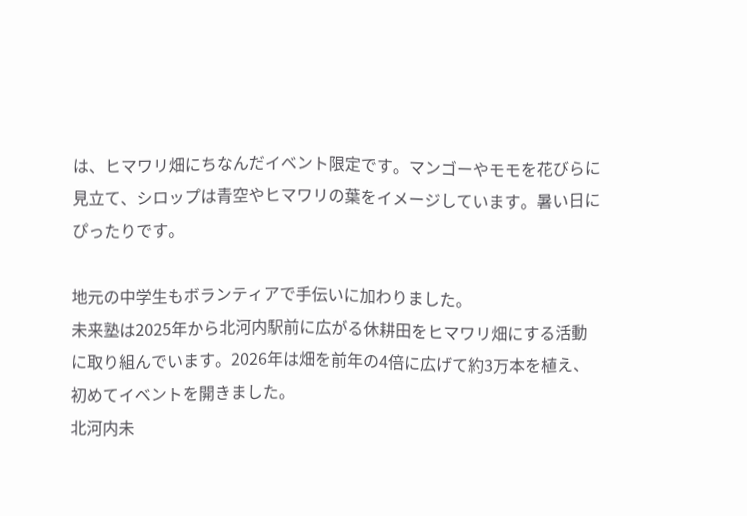は、ヒマワリ畑にちなんだイベント限定です。マンゴーやモモを花びらに見立て、シロップは青空やヒマワリの葉をイメージしています。暑い日にぴったりです。

地元の中学生もボランティアで手伝いに加わりました。
未来塾は2025年から北河内駅前に広がる休耕田をヒマワリ畑にする活動に取り組んでいます。2026年は畑を前年の4倍に広げて約3万本を植え、初めてイベントを開きました。
北河内未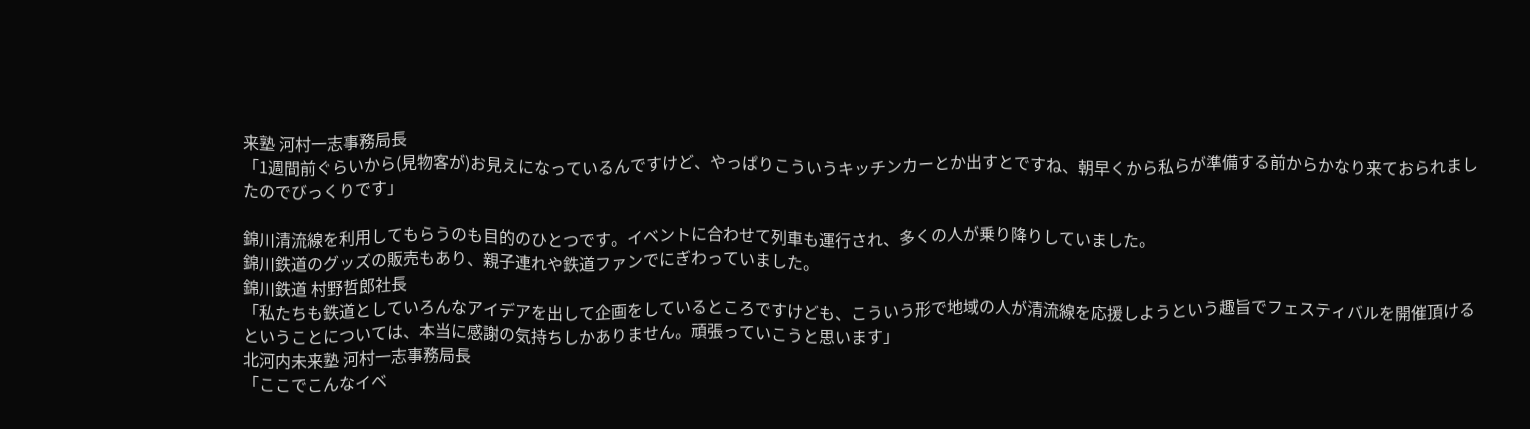来塾 河村一志事務局長
「1週間前ぐらいから(見物客が)お見えになっているんですけど、やっぱりこういうキッチンカーとか出すとですね、朝早くから私らが準備する前からかなり来ておられましたのでびっくりです」

錦川清流線を利用してもらうのも目的のひとつです。イベントに合わせて列車も運行され、多くの人が乗り降りしていました。
錦川鉄道のグッズの販売もあり、親子連れや鉄道ファンでにぎわっていました。
錦川鉄道 村野哲郎社長
「私たちも鉄道としていろんなアイデアを出して企画をしているところですけども、こういう形で地域の人が清流線を応援しようという趣旨でフェスティバルを開催頂けるということについては、本当に感謝の気持ちしかありません。頑張っていこうと思います」
北河内未来塾 河村一志事務局長
「ここでこんなイベ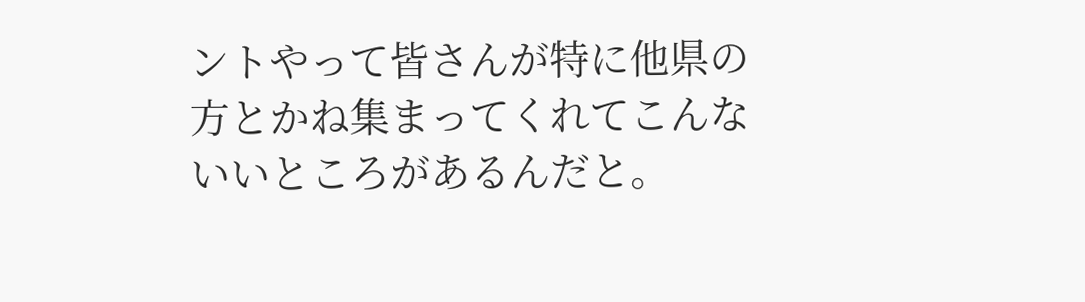ントやって皆さんが特に他県の方とかね集まってくれてこんないいところがあるんだと。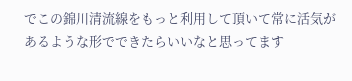でこの錦川清流線をもっと利用して頂いて常に活気があるような形でできたらいいなと思ってます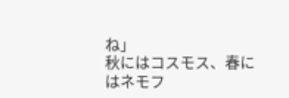ね」
秋にはコスモス、春にはネモフ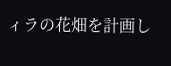ィラの花畑を計画し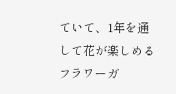ていて、1年を通して花が楽しめるフラワーガ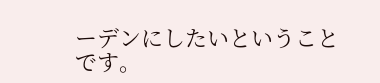ーデンにしたいということです。